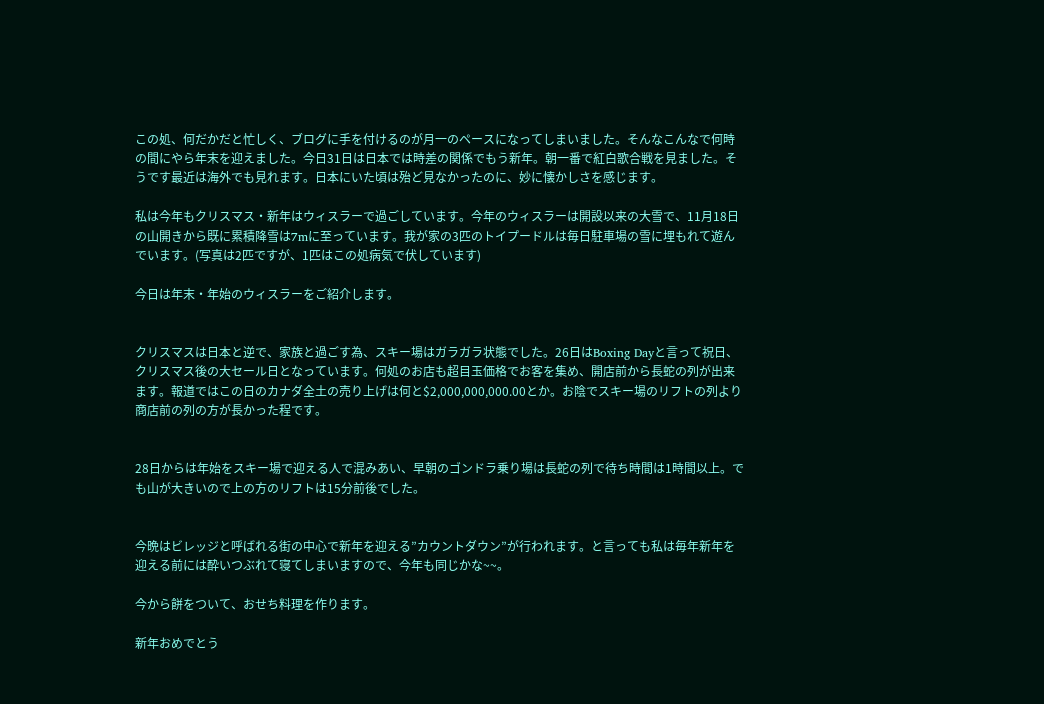この処、何だかだと忙しく、ブログに手を付けるのが月一のペースになってしまいました。そんなこんなで何時の間にやら年末を迎えました。今日31日は日本では時差の関係でもう新年。朝一番で紅白歌合戦を見ました。そうです最近は海外でも見れます。日本にいた頃は殆ど見なかったのに、妙に懐かしさを感じます。

私は今年もクリスマス・新年はウィスラーで過ごしています。今年のウィスラーは開設以来の大雪で、11月18日の山開きから既に累積降雪は7mに至っています。我が家の3匹のトイプードルは毎日駐車場の雪に埋もれて遊んでいます。(写真は2匹ですが、1匹はこの処病気で伏しています)

今日は年末・年始のウィスラーをご紹介します。


クリスマスは日本と逆で、家族と過ごす為、スキー場はガラガラ状態でした。26日はBoxing Dayと言って祝日、クリスマス後の大セール日となっています。何処のお店も超目玉価格でお客を集め、開店前から長蛇の列が出来ます。報道ではこの日のカナダ全土の売り上げは何と$2,000,000,000.00とか。お陰でスキー場のリフトの列より商店前の列の方が長かった程です。


28日からは年始をスキー場で迎える人で混みあい、早朝のゴンドラ乗り場は長蛇の列で待ち時間は1時間以上。でも山が大きいので上の方のリフトは15分前後でした。


今晩はビレッジと呼ばれる街の中心で新年を迎える”カウントダウン”が行われます。と言っても私は毎年新年を迎える前には酔いつぶれて寝てしまいますので、今年も同じかな~~。

今から餅をついて、おせち料理を作ります。

新年おめでとう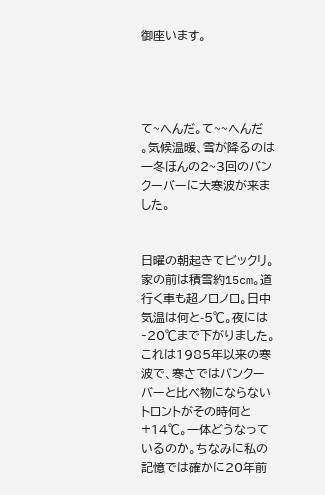御座います。




て~へんだ。て~~へんだ
。気候温暖、雪が降るのは一冬ほんの2~3回のバンクーバーに大寒波が来ました。


日曜の朝起きてビックリ。家の前は積雪約15cm。道行く車も超ノロノロ。日中気温は何と-5℃。夜には‐20℃まで下がりました。これは1985年以来の寒波で、寒さではバンクーバーと比べ物にならないトロントがその時何と+14℃。一体どうなっているのか。ちなみに私の記憶では確かに20年前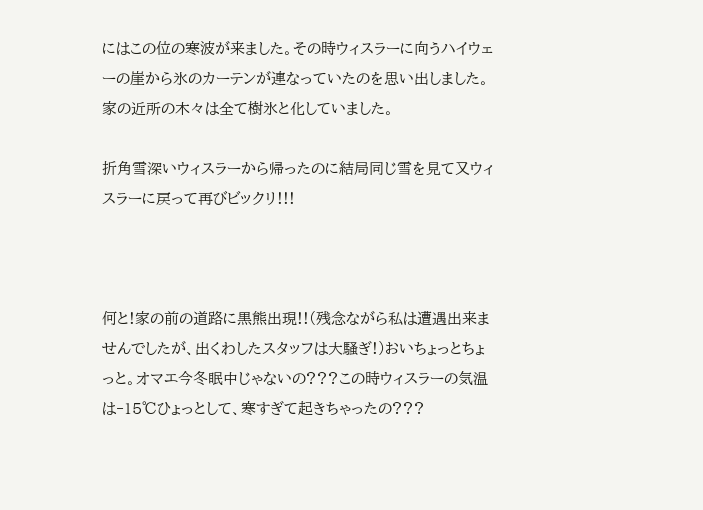にはこの位の寒波が来ました。その時ウィスラーに向うハイウェーの崖から氷のカーテンが連なっていたのを思い出しました。家の近所の木々は全て樹氷と化していました。

折角雪深いウィスラーから帰ったのに結局同じ雪を見て又ウィスラーに戻って再びビックリ!!!



何と!家の前の道路に黒熊出現!!(残念ながら私は遭遇出来ませんでしたが、出くわしたスタッフは大騒ぎ!)おいちょっとちょっと。オマエ今冬眠中じゃないの???この時ウィスラーの気温は‐15℃ひょっとして、寒すぎて起きちゃったの???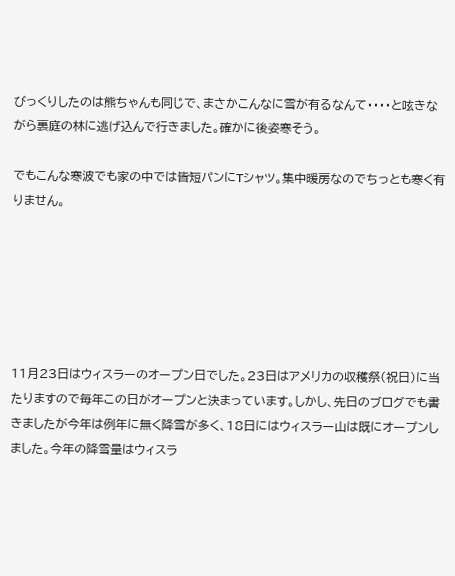びっくりしたのは熊ちゃんも同じで、まさかこんなに雪が有るなんて・・・・と呟きながら裏庭の林に逃げ込んで行きました。確かに後姿寒そう。

でもこんな寒波でも家の中では皆短パンにTシャツ。集中暖房なのでちっとも寒く有りません。






11月23日はウィスラーのオープン日でした。23日はアメリカの収穫祭(祝日)に当たりますので毎年この日がオープンと決まっています。しかし、先日のブログでも書きましたが今年は例年に無く降雪が多く、18日にはウィスラー山は既にオープンしました。今年の降雪量はウィスラ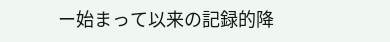ー始まって以来の記録的降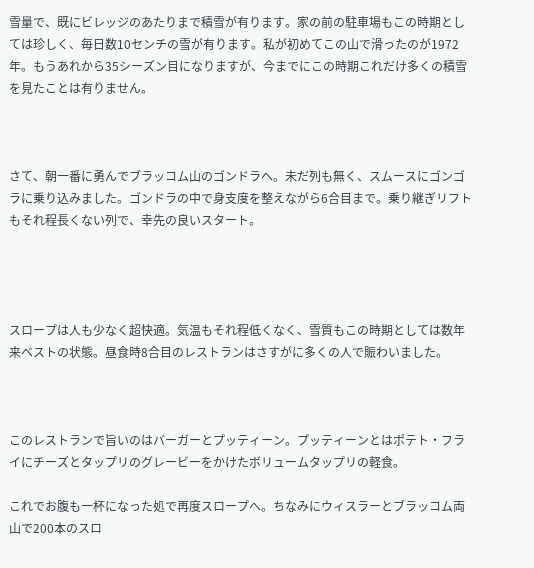雪量で、既にビレッジのあたりまで積雪が有ります。家の前の駐車場もこの時期としては珍しく、毎日数10センチの雪が有ります。私が初めてこの山で滑ったのが1972年。もうあれから35シーズン目になりますが、今までにこの時期これだけ多くの積雪を見たことは有りません。



さて、朝一番に勇んでブラッコム山のゴンドラへ。未だ列も無く、スムースにゴンゴラに乗り込みました。ゴンドラの中で身支度を整えながら6合目まで。乗り継ぎリフトもそれ程長くない列で、幸先の良いスタート。




スロープは人も少なく超快適。気温もそれ程低くなく、雪質もこの時期としては数年来ベストの状態。昼食時8合目のレストランはさすがに多くの人で賑わいました。



このレストランで旨いのはバーガーとプッティーン。プッティーンとはポテト・フライにチーズとタップリのグレービーをかけたボリュームタップリの軽食。

これでお腹も一杯になった処で再度スロープへ。ちなみにウィスラーとブラッコム両山で200本のスロ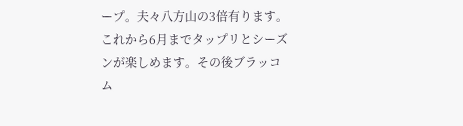ープ。夫々八方山の3倍有ります。これから6月までタップリとシーズンが楽しめます。その後ブラッコム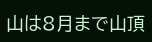山は8月まで山頂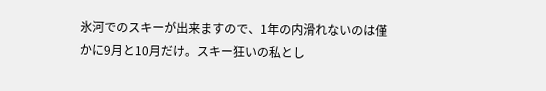氷河でのスキーが出来ますので、1年の内滑れないのは僅かに9月と10月だけ。スキー狂いの私とし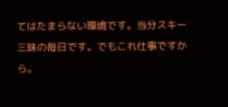てはたまらない環境です。当分スキー三昧の毎日です。でもこれ仕事ですから。